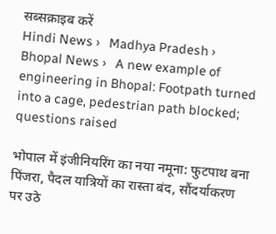सब्सक्राइब करें
Hindi News ›   Madhya Pradesh ›   Bhopal News ›   A new example of engineering in Bhopal: Footpath turned into a cage, pedestrian path blocked; questions raised

भोपाल में इंजीनियरिंग का नया नमूना: फुटपाथ बना पिंजरा, पैदल यात्रियों का रास्ता बंद, सौंदर्याकरण पर उठे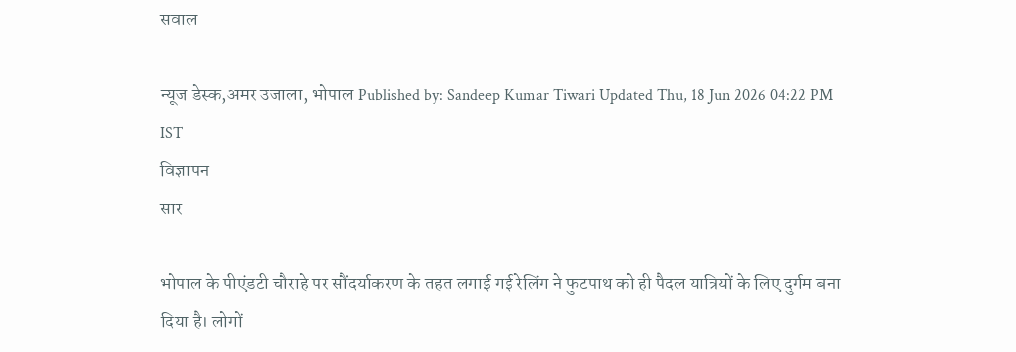सवाल

न्यूज डेस्क,अमर उजाला, भोपाल Published by: Sandeep Kumar Tiwari Updated Thu, 18 Jun 2026 04:22 PM IST
विज्ञापन
सार

भोपाल के पीएंडटी चौराहे पर सौंदर्याकरण के तहत लगाई गई रेलिंग ने फुटपाथ को ही पैदल यात्रियों के लिए दुर्गम बना दिया है। लोगों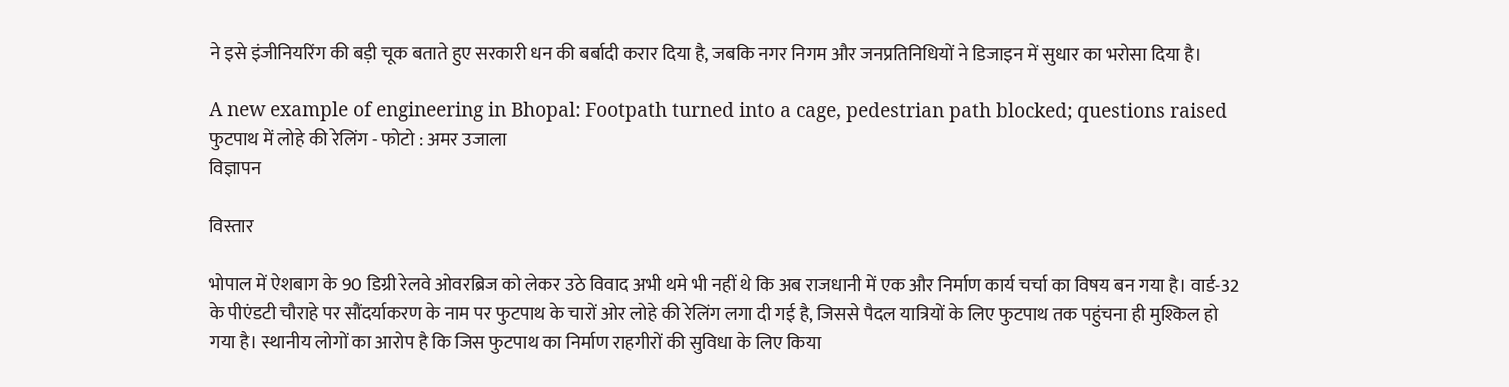ने इसे इंजीनियरिंग की बड़ी चूक बताते हुए सरकारी धन की बर्बादी करार दिया है, जबकि नगर निगम और जनप्रतिनिधियों ने डिजाइन में सुधार का भरोसा दिया है।

A new example of engineering in Bhopal: Footpath turned into a cage, pedestrian path blocked; questions raised
फुटपाथ में लोहे की रेलिंग - फोटो : अमर उजाला
विज्ञापन

विस्तार

भोपाल में ऐशबाग के 90 डिग्री रेलवे ओवरब्रिज को लेकर उठे विवाद अभी थमे भी नहीं थे कि अब राजधानी में एक और निर्माण कार्य चर्चा का विषय बन गया है। वार्ड-32 के पीएंडटी चौराहे पर सौंदर्याकरण के नाम पर फुटपाथ के चारों ओर लोहे की रेलिंग लगा दी गई है, जिससे पैदल यात्रियों के लिए फुटपाथ तक पहुंचना ही मुश्किल हो गया है। स्थानीय लोगों का आरोप है कि जिस फुटपाथ का निर्माण राहगीरों की सुविधा के लिए किया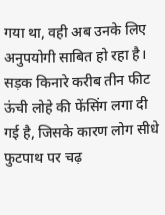गया था, वही अब उनके लिए अनुपयोगी साबित हो रहा है। सड़क किनारे करीब तीन फीट ऊंची लोहे की फेंसिंग लगा दी गई है, जिसके कारण लोग सीधे फुटपाथ पर चढ़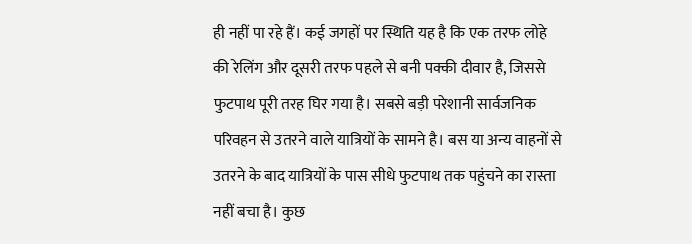ही नहीं पा रहे हैं। कई जगहों पर स्थिति यह है कि एक तरफ लोहे की रेलिंग और दूसरी तरफ पहले से बनी पक्की दीवार है, जिससे फुटपाथ पूरी तरह घिर गया है। सबसे बड़ी परेशानी सार्वजनिक परिवहन से उतरने वाले यात्रियों के सामने है। बस या अन्य वाहनों से उतरने के बाद यात्रियों के पास सीधे फुटपाथ तक पहुंचने का रास्ता नहीं बचा है। कुछ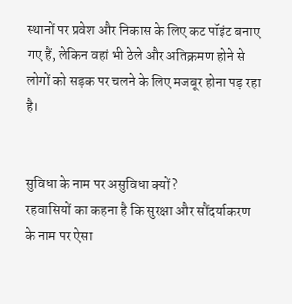स्थानों पर प्रवेश और निकास के लिए कट पॉइंट बनाए गए हैं, लेकिन वहां भी ठेले और अतिक्रमण होने से लोगों को सड़क पर चलने के लिए मजबूर होना पड़ रहा है।


सुविधा के नाम पर असुविधा क्यों?
रहवासियों का कहना है कि सुरक्षा और सौंदर्याकरण के नाम पर ऐसा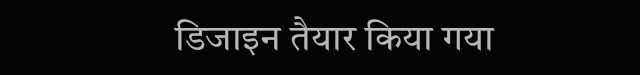डिजाइन तैयार किया गया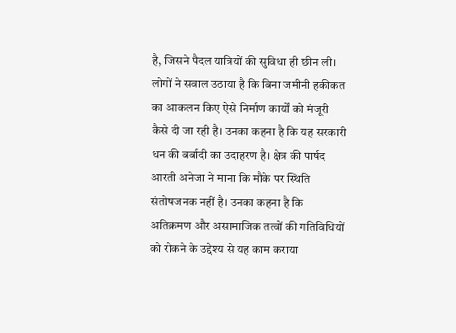है, जिसने पैदल यात्रियों की सुविधा ही छीन ली। लोगों ने सवाल उठाया है कि बिना जमीनी हकीकत का आकलन किए ऐसे निर्माण कार्यों को मंजूरी कैसे दी जा रही है। उनका कहना है कि यह सरकारी धन की बर्बादी का उदाहरण है। क्षेत्र की पार्षद आरती अनेजा ने माना कि मौके पर स्थिति संतोषजनक नहीं है। उनका कहना है कि अतिक्रमण और असामाजिक तत्वों की गतिविधियों को रोकने के उद्देश्य से यह काम कराया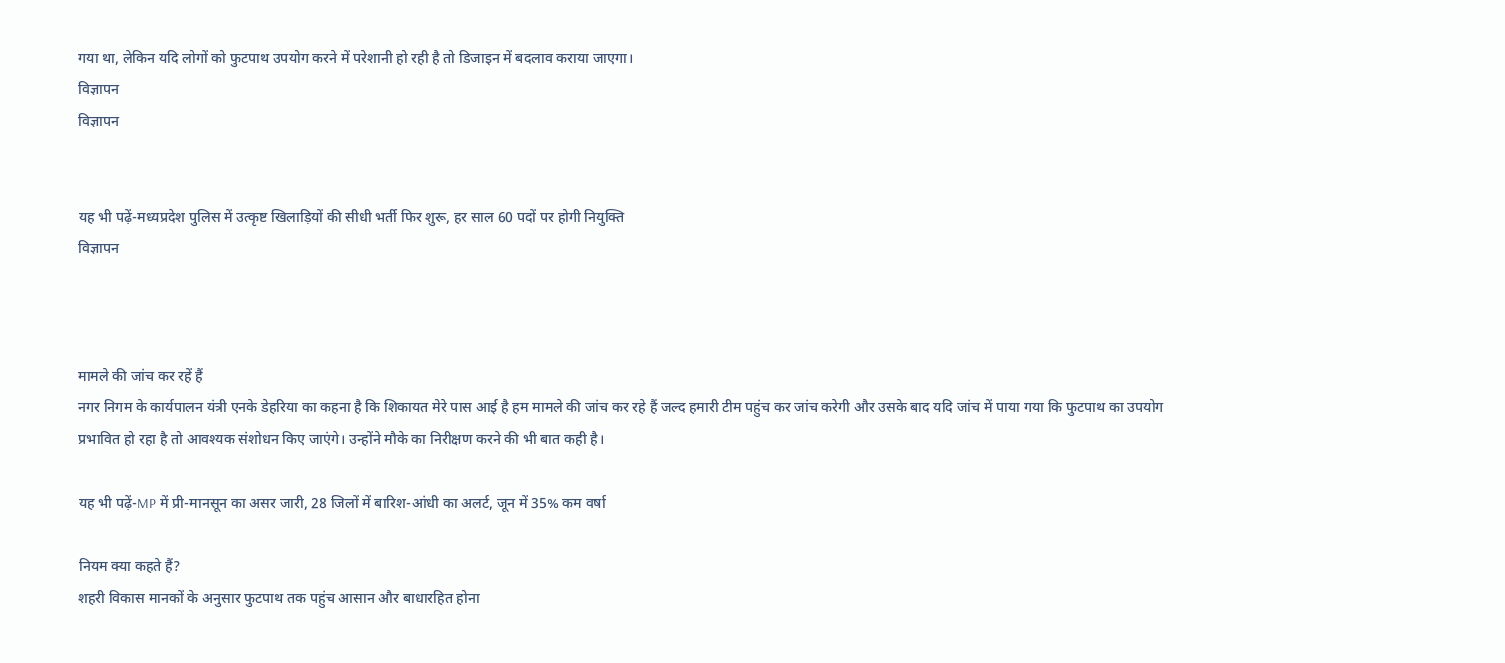गया था, लेकिन यदि लोगों को फुटपाथ उपयोग करने में परेशानी हो रही है तो डिजाइन में बदलाव कराया जाएगा।
विज्ञापन
विज्ञापन


यह भी पढ़ें-मध्यप्रदेश पुलिस में उत्कृष्ट खिलाड़ियों की सीधी भर्ती फिर शुरू, हर साल 60 पदों पर होगी नियुक्ति
विज्ञापन



मामले की जांच कर रहें हैं
नगर निगम के कार्यपालन यंत्री एनके डेहरिया का कहना है कि शिकायत मेरे पास आई है हम मामले की जांच कर रहे हैं जल्द हमारी टीम पहुंच कर जांच करेगी और उसके बाद यदि जांच में पाया गया कि फुटपाथ का उपयोग प्रभावित हो रहा है तो आवश्यक संशोधन किए जाएंगे। उन्होंने मौके का निरीक्षण करने की भी बात कही है।

यह भी पढ़ें-MP में प्री-मानसून का असर जारी, 28 जिलों में बारिश-आंधी का अलर्ट, जून में 35% कम वर्षा

नियम क्या कहते हैं?
शहरी विकास मानकों के अनुसार फुटपाथ तक पहुंच आसान और बाधारहित होना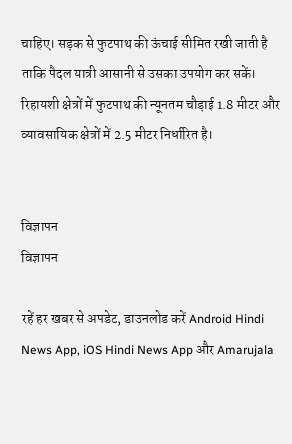चाहिए। सड़क से फुटपाथ की ऊंचाई सीमित रखी जाती है ताकि पैदल यात्री आसानी से उसका उपयोग कर सकें। रिहायशी क्षेत्रों में फुटपाथ की न्यूनतम चौड़ाई 1.8 मीटर और व्यावसायिक क्षेत्रों में 2.5 मीटर निर्धारित है।


विज्ञापन
विज्ञापन

रहें हर खबर से अपडेट, डाउनलोड करें Android Hindi News App, iOS Hindi News App और Amarujala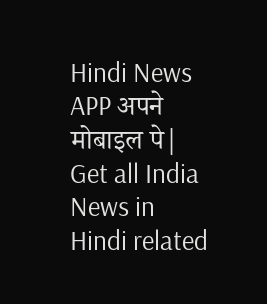Hindi News APP अपने मोबाइल पे|
Get all India News in Hindi related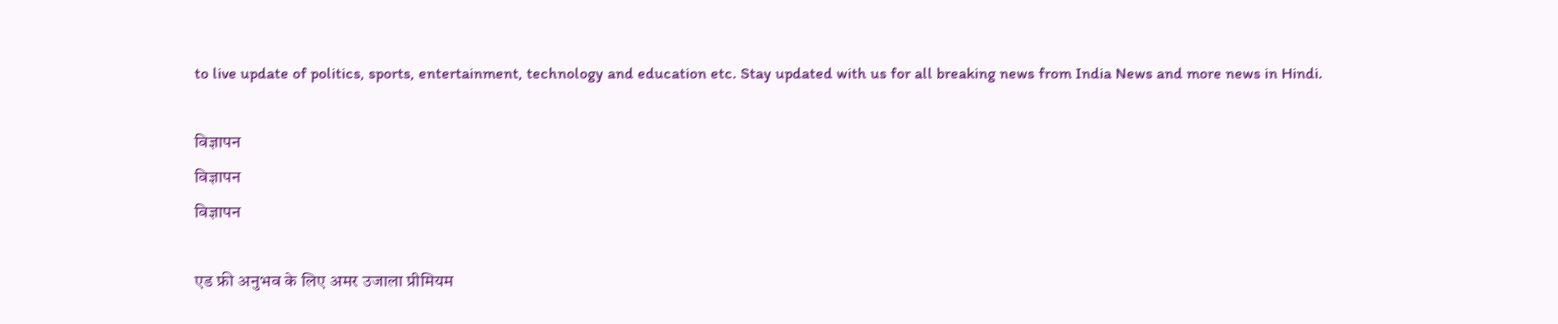to live update of politics, sports, entertainment, technology and education etc. Stay updated with us for all breaking news from India News and more news in Hindi.

विज्ञापन
विज्ञापन
विज्ञापन

एड फ्री अनुभव के लिए अमर उजाला प्रीमियम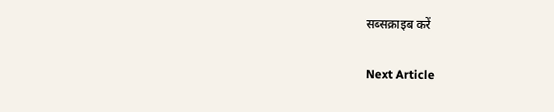सब्सक्राइब करें

Next Article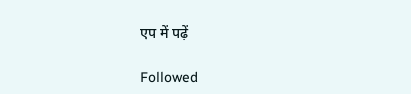एप में पढ़ें

Followed